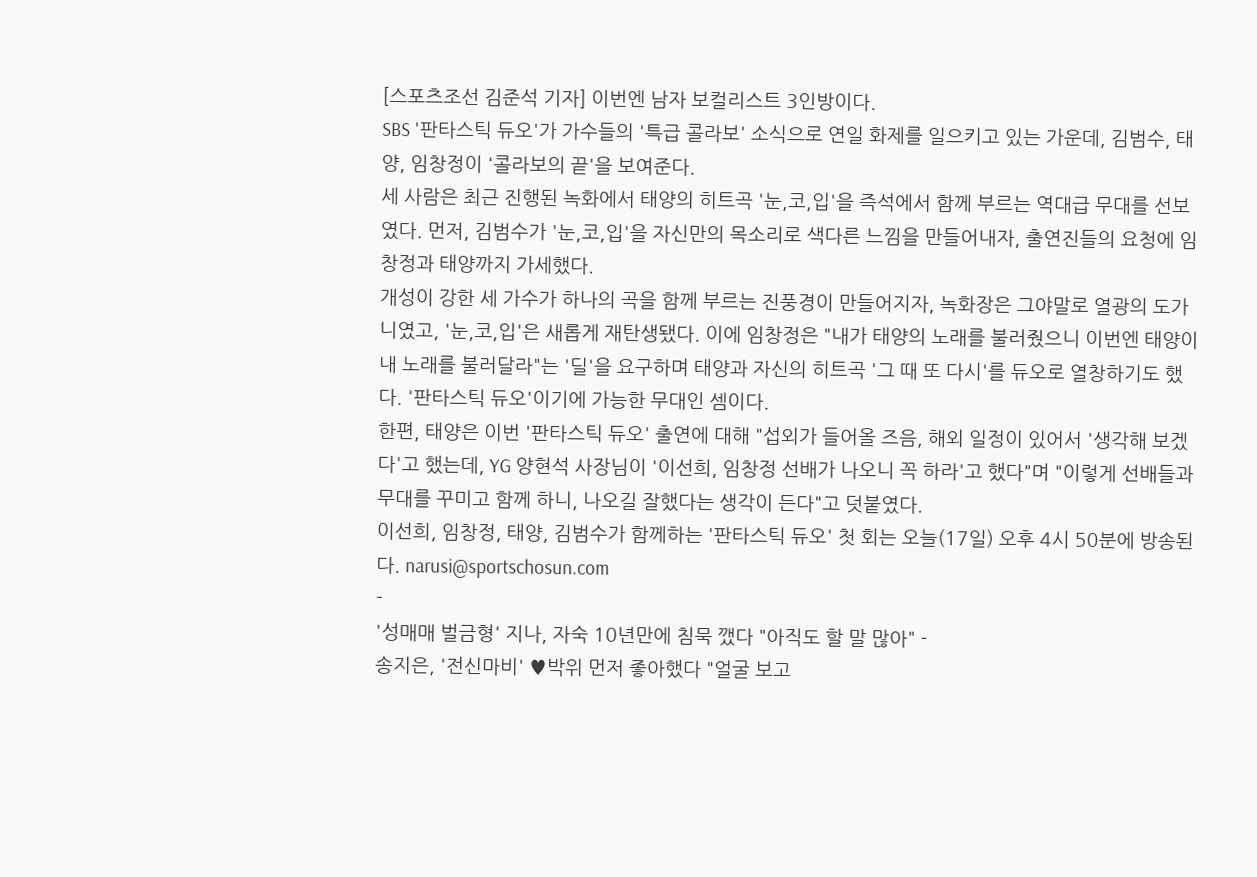[스포츠조선 김준석 기자] 이번엔 남자 보컬리스트 3인방이다.
SBS '판타스틱 듀오'가 가수들의 '특급 콜라보' 소식으로 연일 화제를 일으키고 있는 가운데, 김범수, 태양, 임창정이 '콜라보의 끝'을 보여준다.
세 사람은 최근 진행된 녹화에서 태양의 히트곡 '눈,코,입'을 즉석에서 함께 부르는 역대급 무대를 선보였다. 먼저, 김범수가 '눈,코,입'을 자신만의 목소리로 색다른 느낌을 만들어내자, 출연진들의 요청에 임창정과 태양까지 가세했다.
개성이 강한 세 가수가 하나의 곡을 함께 부르는 진풍경이 만들어지자, 녹화장은 그야말로 열광의 도가니였고, '눈,코,입'은 새롭게 재탄생됐다. 이에 임창정은 "내가 태양의 노래를 불러줬으니 이번엔 태양이 내 노래를 불러달라"는 '딜'을 요구하며 태양과 자신의 히트곡 '그 때 또 다시'를 듀오로 열창하기도 했다. '판타스틱 듀오'이기에 가능한 무대인 셈이다.
한편, 태양은 이번 '판타스틱 듀오' 출연에 대해 "섭외가 들어올 즈음, 해외 일정이 있어서 '생각해 보겠다'고 했는데, YG 양현석 사장님이 '이선희, 임창정 선배가 나오니 꼭 하라'고 했다"며 "이렇게 선배들과 무대를 꾸미고 함께 하니, 나오길 잘했다는 생각이 든다"고 덧붙였다.
이선희, 임창정, 태양, 김범수가 함께하는 '판타스틱 듀오' 첫 회는 오늘(17일) 오후 4시 50분에 방송된다. narusi@sportschosun.com
-
'성매매 벌금형' 지나, 자숙 10년만에 침묵 깼다 "아직도 할 말 많아" -
송지은, '전신마비' ♥박위 먼저 좋아했다 "얼굴 보고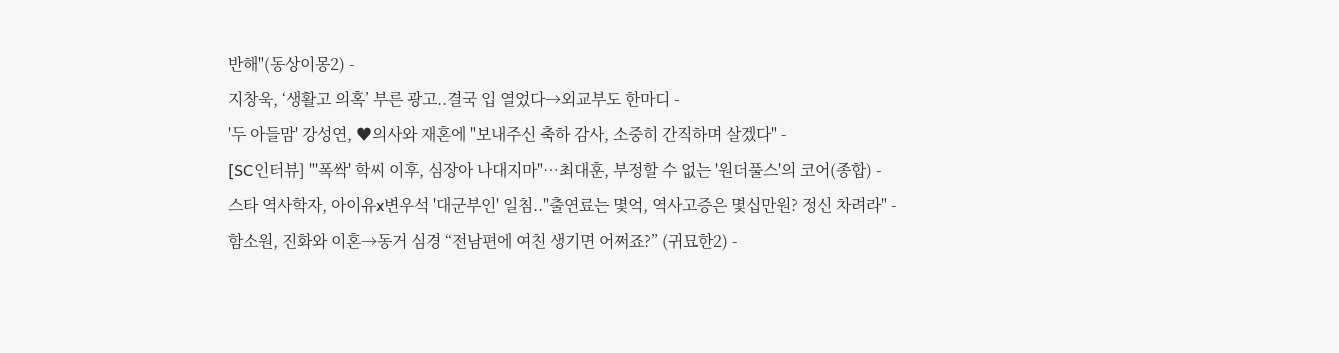반해"(동상이몽2) -
지창욱, ‘생활고 의혹’ 부른 광고..결국 입 열었다→외교부도 한마디 -
'두 아들맘' 강성연, ♥의사와 재혼에 "보내주신 축하 감사, 소중히 간직하며 살겠다" -
[SC인터뷰] "'폭싹' 학씨 이후, 심장아 나대지마"…최대훈, 부정할 수 없는 '원더풀스'의 코어(종합) -
스타 역사학자, 아이유x변우석 '대군부인' 일침.."출연료는 몇억, 역사고증은 몇십만원? 정신 차려라" -
함소원, 진화와 이혼→동거 심경 “전남편에 여친 생기면 어쩌죠?” (귀묘한2) -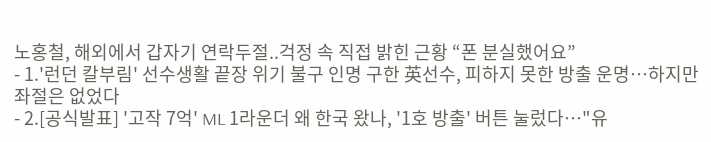노홍철, 해외에서 갑자기 연락두절..걱정 속 직접 밝힌 근황 “폰 분실했어요”
- 1.'런던 칼부림' 선수생활 끝장 위기 불구 인명 구한 英선수, 피하지 못한 방출 운명…하지만 좌절은 없었다
- 2.[공식발표] '고작 7억' ML 1라운더 왜 한국 왔나, '1호 방출' 버튼 눌렀다…"유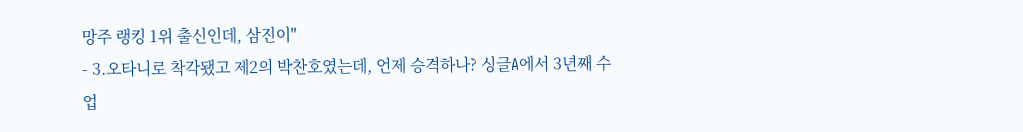망주 랭킹 1위 출신인데, 삼진이"
- 3.오타니로 착각됐고 제2의 박찬호였는데, 언제 승격하나? 싱글A에서 3년째 수업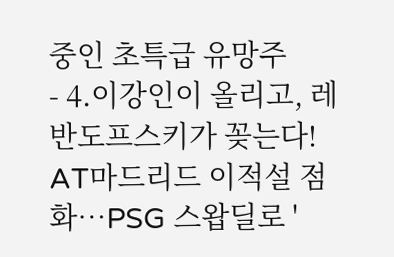중인 초특급 유망주
- 4.이강인이 올리고, 레반도프스키가 꽂는다! AT마드리드 이적설 점화…PSG 스왑딜로 '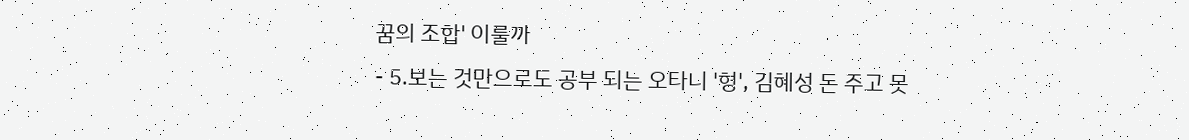꿈의 조합' 이룰까
- 5.보는 것만으로도 공부 되는 오타니 '형', 김혜성 돈 주고 못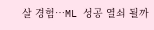살 경험…ML 성공 열쇠 될까